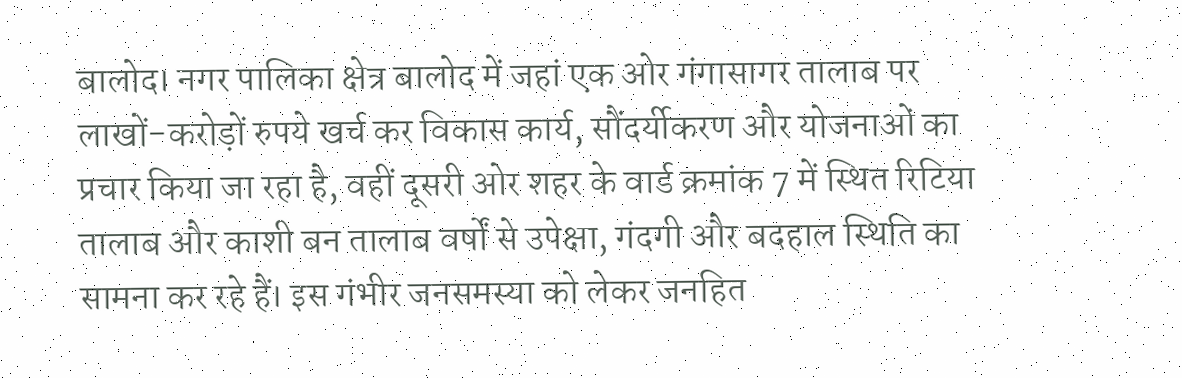बालोद। नगर पालिका क्षेत्र बालोद में जहां एक ओर गंगासागर तालाब पर लाखों-करोड़ों रुपये खर्च कर विकास कार्य, सौंदर्यीकरण और योजनाओं का प्रचार किया जा रहा है, वहीं दूसरी ओर शहर के वार्ड क्रमांक 7 में स्थित रिटिया तालाब और काशी बन तालाब वर्षों से उपेक्षा, गंदगी और बदहाल स्थिति का सामना कर रहे हैं। इस गंभीर जनसमस्या को लेकर जनहित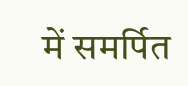में समर्पित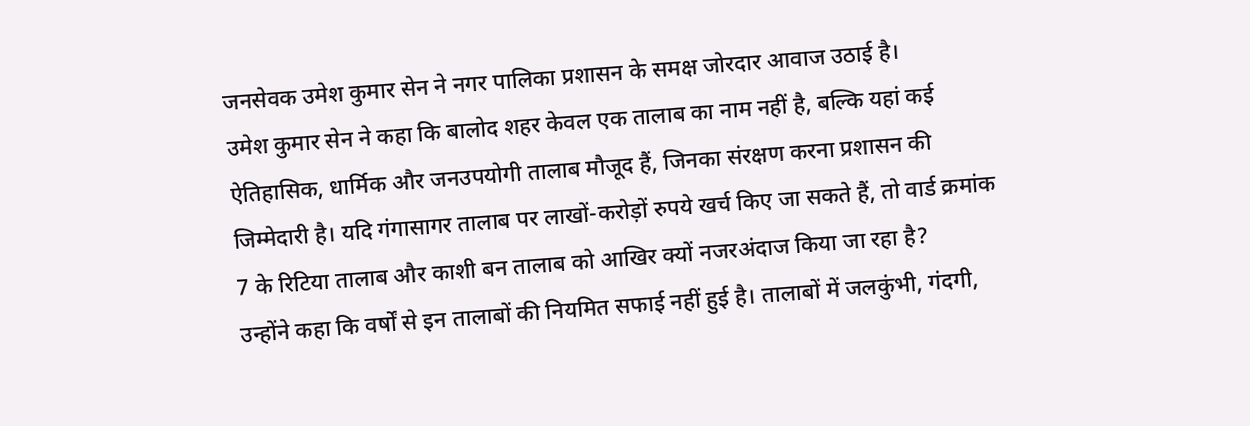जनसेवक उमेश कुमार सेन ने नगर पालिका प्रशासन के समक्ष जोरदार आवाज उठाई है।
उमेश कुमार सेन ने कहा कि बालोद शहर केवल एक तालाब का नाम नहीं है, बल्कि यहां कई ऐतिहासिक, धार्मिक और जनउपयोगी तालाब मौजूद हैं, जिनका संरक्षण करना प्रशासन की जिम्मेदारी है। यदि गंगासागर तालाब पर लाखों-करोड़ों रुपये खर्च किए जा सकते हैं, तो वार्ड क्रमांक 7 के रिटिया तालाब और काशी बन तालाब को आखिर क्यों नजरअंदाज किया जा रहा है?
उन्होंने कहा कि वर्षों से इन तालाबों की नियमित सफाई नहीं हुई है। तालाबों में जलकुंभी, गंदगी,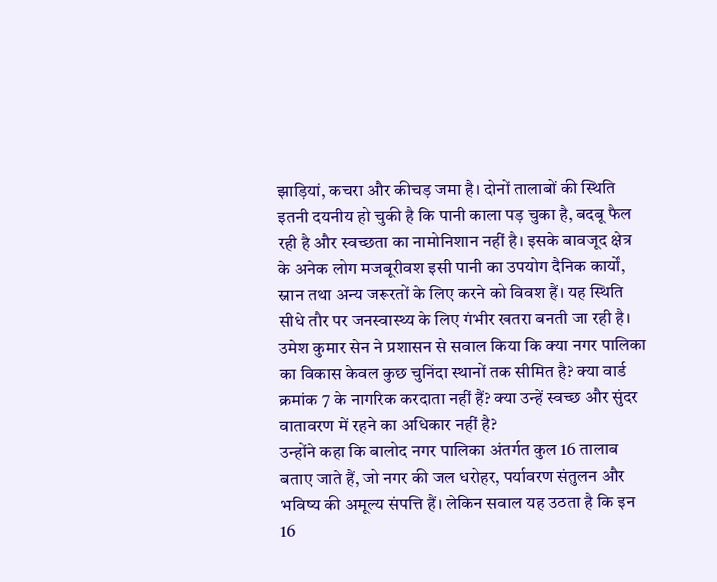झाड़ियां, कचरा और कीचड़ जमा है। दोनों तालाबों की स्थिति इतनी दयनीय हो चुकी है कि पानी काला पड़ चुका है, बदबू फैल रही है और स्वच्छता का नामोनिशान नहीं है। इसके बावजूद क्षेत्र के अनेक लोग मजबूरीवश इसी पानी का उपयोग दैनिक कार्यों, स्नान तथा अन्य जरूरतों के लिए करने को विवश हैं। यह स्थिति सीधे तौर पर जनस्वास्थ्य के लिए गंभीर खतरा बनती जा रही है।
उमेश कुमार सेन ने प्रशासन से सवाल किया कि क्या नगर पालिका का विकास केवल कुछ चुनिंदा स्थानों तक सीमित है? क्या वार्ड क्रमांक 7 के नागरिक करदाता नहीं हैं? क्या उन्हें स्वच्छ और सुंदर वातावरण में रहने का अधिकार नहीं है?
उन्होंने कहा कि बालोद नगर पालिका अंतर्गत कुल 16 तालाब बताए जाते हैं, जो नगर की जल धरोहर, पर्यावरण संतुलन और भविष्य की अमूल्य संपत्ति हैं। लेकिन सवाल यह उठता है कि इन 16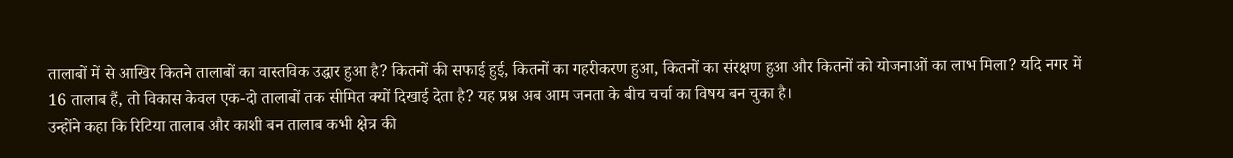तालाबों में से आखिर कितने तालाबों का वास्तविक उद्धार हुआ है? कितनों की सफाई हुई, कितनों का गहरीकरण हुआ, कितनों का संरक्षण हुआ और कितनों को योजनाओं का लाभ मिला? यदि नगर में 16 तालाब हैं, तो विकास केवल एक-दो तालाबों तक सीमित क्यों दिखाई देता है? यह प्रश्न अब आम जनता के बीच चर्चा का विषय बन चुका है।
उन्होंने कहा कि रिटिया तालाब और काशी बन तालाब कभी क्षेत्र की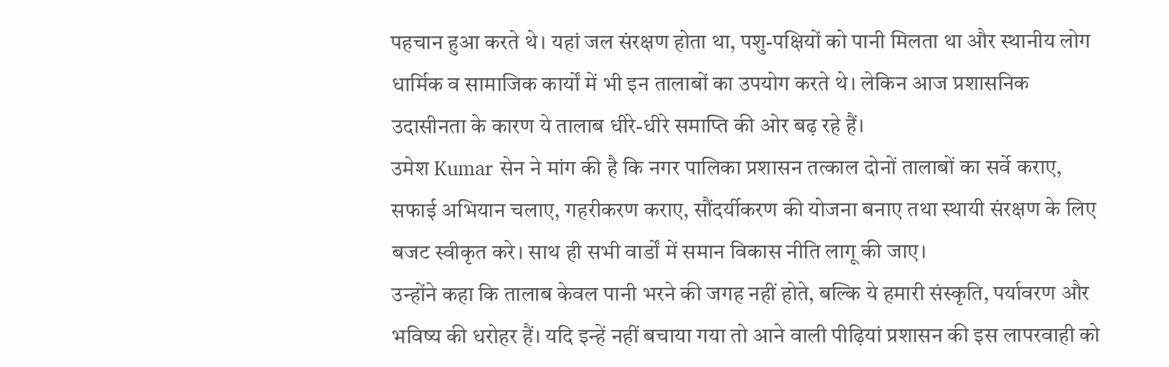पहचान हुआ करते थे। यहां जल संरक्षण होता था, पशु-पक्षियों को पानी मिलता था और स्थानीय लोग धार्मिक व सामाजिक कार्यों में भी इन तालाबों का उपयोग करते थे। लेकिन आज प्रशासनिक उदासीनता के कारण ये तालाब धीरे-धीरे समाप्ति की ओर बढ़ रहे हैं।
उमेश Kumar सेन ने मांग की है कि नगर पालिका प्रशासन तत्काल दोनों तालाबों का सर्वे कराए, सफाई अभियान चलाए, गहरीकरण कराए, सौंदर्यीकरण की योजना बनाए तथा स्थायी संरक्षण के लिए बजट स्वीकृत करे। साथ ही सभी वार्डों में समान विकास नीति लागू की जाए।
उन्होंने कहा कि तालाब केवल पानी भरने की जगह नहीं होते, बल्कि ये हमारी संस्कृति, पर्यावरण और भविष्य की धरोहर हैं। यदि इन्हें नहीं बचाया गया तो आने वाली पीढ़ियां प्रशासन की इस लापरवाही को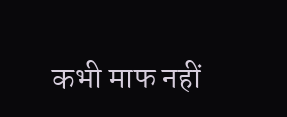कभी माफ नहीं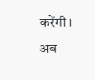करेंगी।
अब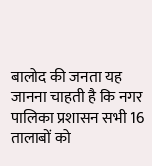बालोद की जनता यह जानना चाहती है कि नगर पालिका प्रशासन सभी 16 तालाबों को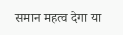समान महत्व देगा या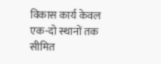विकास कार्य केवल एक-दो स्थानों तक सीमित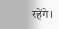रहेंगे।